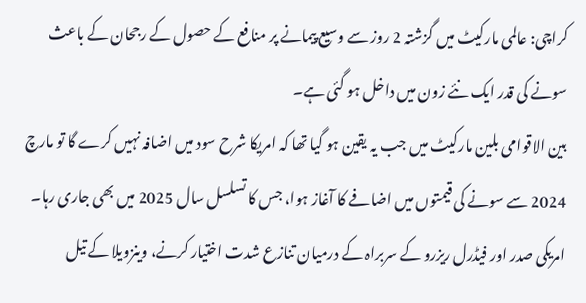کراچی: عالمی مارکیٹ میں گزشتہ 2 روز سے وسیع پیمانے پر منافع کے حصول کے رجحان کے باعث سونے کی قدر ایک نئے زون میں داخل ہو گئی ہے۔
بین الاقوامی بلین مارکیٹ میں جب یہ یقین ہو گیا تھا کہ امریکا شرح سود میں اضافہ نہیں کرے گا تو مارچ 2024 سے سونے کی قیمتوں میں اضافے کا آغاز ہوا، جس کا تسلسل سال 2025 میں بھی جاری رہا۔
امریکی صدر اور فیڈرل ریزرو کے سربراہ کے درمیان تنازع شدت اختیار کرنے، وینزویلا کے تیل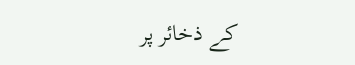کے ذخائر پر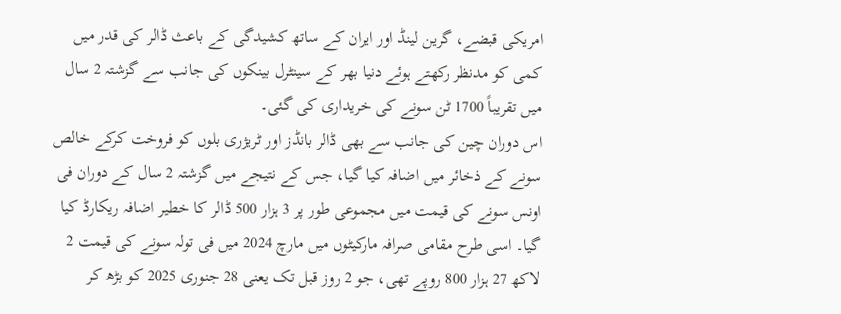امریکی قبضے، گرین لینڈ اور ایران کے ساتھ کشیدگی کے باعث ڈالر کی قدر میں کمی کو مدنظر رکھتے ہوئے دنیا بھر کے سینٹرل بینکوں کی جانب سے گزشتہ 2 سال میں تقریباً 1700 ٹن سونے کی خریداری کی گئی۔
اس دوران چین کی جانب سے بھی ڈالر بانڈز اور ٹریژری بلوں کو فروخت کرکے خالص سونے کے ذخائر میں اضافہ کیا گیا، جس کے نتیجے میں گزشتہ 2 سال کے دوران فی اونس سونے کی قیمت میں مجموعی طور پر 3 ہزار 500 ڈالر کا خطیر اضافہ ریکارڈ کیا گیا۔ اسی طرح مقامی صرافہ مارکیٹوں میں مارچ 2024 میں فی تولہ سونے کی قیمت 2 لاکھ 27 ہزار 800 روپے تھی، جو 2 روز قبل تک یعنی 28 جنوری 2025 کو بڑھ کر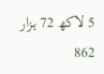5 لاکھ 72 ہزار 862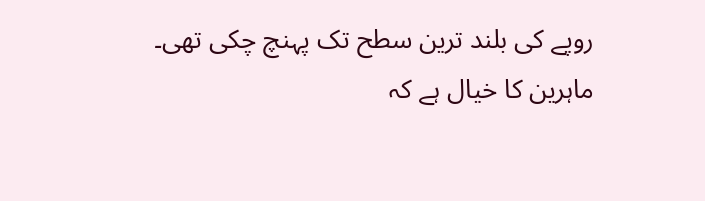روپے کی بلند ترین سطح تک پہنچ چکی تھی۔
ماہرین کا خیال ہے کہ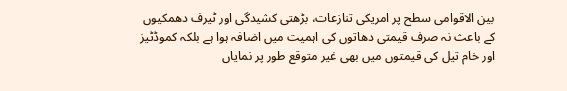بین الاقوامی سطح پر امریکی تنازعات، بڑھتی کشیدگی اور ٹیرف دھمکیوں کے باعث نہ صرف قیمتی دھاتوں کی اہمیت میں اضافہ ہوا ہے بلکہ کموڈٹیز اور خام تیل کی قیمتوں میں بھی غیر متوقع طور پر نمایاں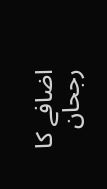اضافے کا رجحان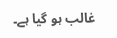غالب ہو گیا ہے۔